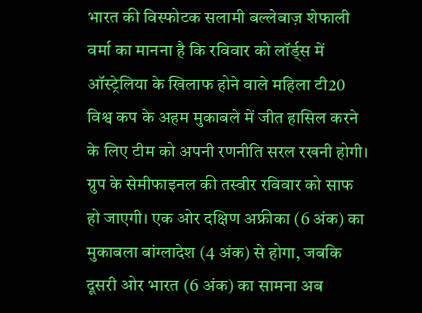भारत की विस्फोटक सलामी बल्लेबाज़ शेफाली वर्मा का मानना है कि रविवार को लॉर्ड्स में ऑस्ट्रेलिया के खिलाफ होने वाले महिला टी20 विश्व कप के अहम मुकाबले में जीत हासिल करने के लिए टीम को अपनी रणनीति सरल रखनी होगी।
ग्रुप के सेमीफाइनल की तस्वीर रविवार को साफ हो जाएगी। एक ओर दक्षिण अफ्रीका (6 अंक) का मुकाबला बांग्लादेश (4 अंक) से होगा, जबकि दूसरी ओर भारत (6 अंक) का सामना अब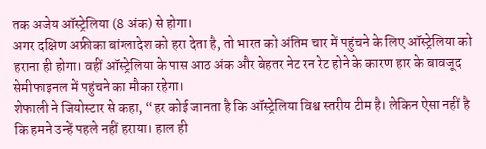तक अजेय ऑस्ट्रेलिया (8 अंक) से होगा।
अगर दक्षिण अफ्रीका बांग्लादेश को हरा देता है, तो भारत को अंतिम चार में पहुंचने के लिए ऑस्ट्रेलिया को हराना ही होगा। वहीं ऑस्ट्रेलिया के पास आठ अंक और बेहतर नेट रन रेट होने के कारण हार के बावजूद सेमीफाइनल में पहुंचने का मौका रहेगा।
शेफाली ने जियोस्टार से कहा, “हर कोई जानता है कि ऑस्ट्रेलिया विश्व स्तरीय टीम है। लेकिन ऐसा नहीं है कि हमने उन्हें पहले नहीं हराया। हाल ही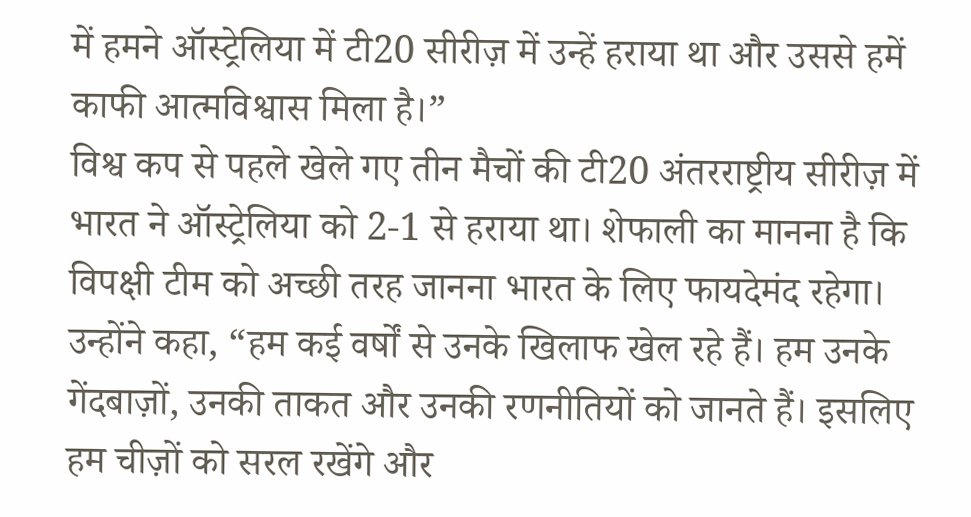में हमने ऑस्ट्रेलिया में टी20 सीरीज़ में उन्हें हराया था और उससे हमें काफी आत्मविश्वास मिला है।”
विश्व कप से पहले खेले गए तीन मैचों की टी20 अंतरराष्ट्रीय सीरीज़ में भारत ने ऑस्ट्रेलिया को 2-1 से हराया था। शेफाली का मानना है कि विपक्षी टीम को अच्छी तरह जानना भारत के लिए फायदेमंद रहेगा।
उन्होंने कहा, “हम कई वर्षों से उनके खिलाफ खेल रहे हैं। हम उनके गेंदबाज़ों, उनकी ताकत और उनकी रणनीतियों को जानते हैं। इसलिए हम चीज़ों को सरल रखेंगे और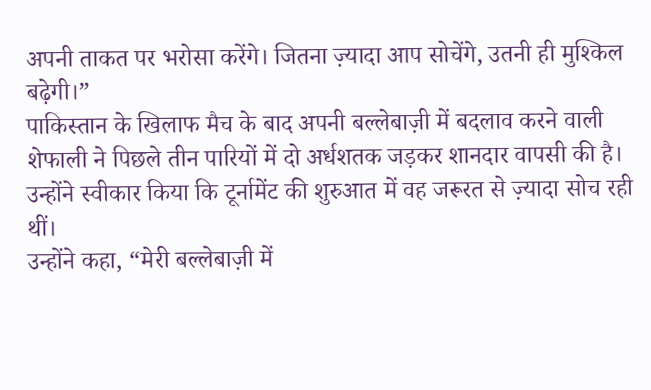अपनी ताकत पर भरोसा करेंगे। जितना ज़्यादा आप सोचेंगे, उतनी ही मुश्किल बढ़ेगी।”
पाकिस्तान के खिलाफ मैच के बाद अपनी बल्लेबाज़ी में बदलाव करने वाली शेफाली ने पिछले तीन पारियों में दो अर्धशतक जड़कर शानदार वापसी की है। उन्होंने स्वीकार किया कि टूर्नामेंट की शुरुआत में वह जरूरत से ज़्यादा सोच रही थीं।
उन्होंने कहा, “मेरी बल्लेबाज़ी में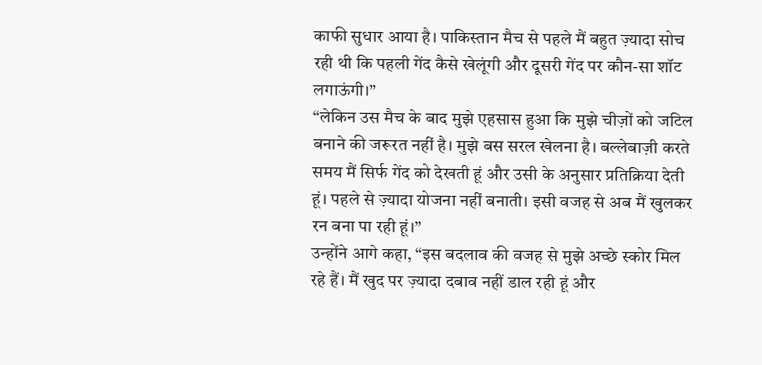काफी सुधार आया है। पाकिस्तान मैच से पहले मैं बहुत ज़्यादा सोच रही थी कि पहली गेंद कैसे खेलूंगी और दूसरी गेंद पर कौन-सा शॉट लगाऊंगी।”
“लेकिन उस मैच के बाद मुझे एहसास हुआ कि मुझे चीज़ों को जटिल बनाने की जरूरत नहीं है। मुझे बस सरल खेलना है। बल्लेबाज़ी करते समय मैं सिर्फ गेंद को देखती हूं और उसी के अनुसार प्रतिक्रिया देती हूं। पहले से ज़्यादा योजना नहीं बनाती। इसी वजह से अब मैं खुलकर रन बना पा रही हूं।”
उन्होंने आगे कहा, “इस बदलाव की वजह से मुझे अच्छे स्कोर मिल रहे हैं। मैं खुद पर ज़्यादा दबाव नहीं डाल रही हूं और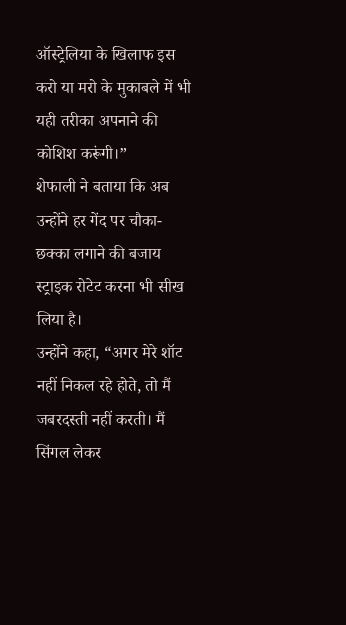ऑस्ट्रेलिया के खिलाफ इस करो या मरो के मुकाबले में भी यही तरीका अपनाने की कोशिश करूंगी।”
शेफाली ने बताया कि अब उन्होंने हर गेंद पर चौका-छक्का लगाने की बजाय स्ट्राइक रोटेट करना भी सीख लिया है।
उन्होंने कहा, “अगर मेरे शॉट नहीं निकल रहे होते, तो मैं जबरदस्ती नहीं करती। मैं सिंगल लेकर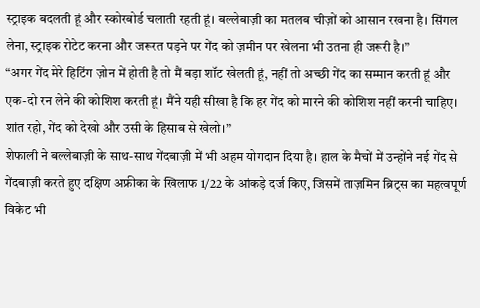स्ट्राइक बदलती हूं और स्कोरबोर्ड चलाती रहती हूं। बल्लेबाज़ी का मतलब चीज़ों को आसान रखना है। सिंगल लेना, स्ट्राइक रोटेट करना और जरूरत पड़ने पर गेंद को ज़मीन पर खेलना भी उतना ही जरूरी है।”
“अगर गेंद मेरे हिटिंग ज़ोन में होती है तो मैं बड़ा शॉट खेलती हूं, नहीं तो अच्छी गेंद का सम्मान करती हूं और एक-दो रन लेने की कोशिश करती हूं। मैंने यही सीखा है कि हर गेंद को मारने की कोशिश नहीं करनी चाहिए। शांत रहो, गेंद को देखो और उसी के हिसाब से खेलो।”
शेफाली ने बल्लेबाज़ी के साथ-साथ गेंदबाज़ी में भी अहम योगदान दिया है। हाल के मैचों में उन्होंने नई गेंद से गेंदबाज़ी करते हुए दक्षिण अफ्रीका के खिलाफ 1/22 के आंकड़े दर्ज किए, जिसमें ताज़मिन ब्रिट्स का महत्वपूर्ण विकेट भी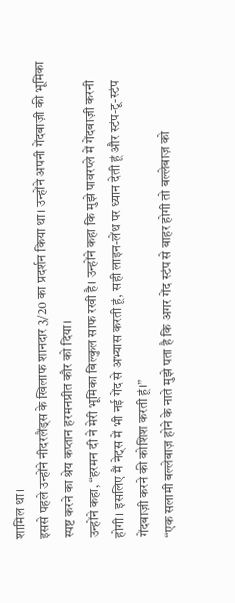शामिल था।
इससे पहले उन्होंने नीदरलैंड्स के खिलाफ शानदार 3/20 का प्रदर्शन किया था। उन्होंने अपनी गेंदबाज़ी की भूमिका स्पष्ट करने का श्रेय कप्तान हरमनप्रीत कौर को दिया।
उन्होंने कहा, “हरमन दी ने मेरी भूमिका बिल्कुल साफ रखी है। उन्होंने कहा कि मुझे पावरप्ले में गेंदबाज़ी करनी होगी। इसलिए मैं नेट्स में भी नई गेंद से अभ्यास करती हूं, सही लाइन-लेंथ पर ध्यान देती हूं और स्टंप-टू-स्टंप गेंदबाज़ी करने की कोशिश करती हूं।”
“एक सलामी बल्लेबाज़ होने के नाते मुझे पता है कि अगर गेंद स्टंप से बाहर होगी तो बल्लेबाज़ को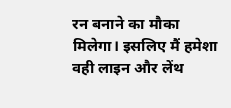रन बनाने का मौका मिलेगा। इसलिए मैं हमेशा वही लाइन और लेंथ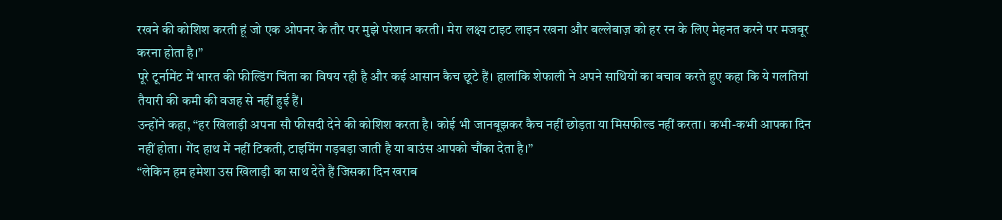रखने की कोशिश करती हूं जो एक ओपनर के तौर पर मुझे परेशान करती। मेरा लक्ष्य टाइट लाइन रखना और बल्लेबाज़ को हर रन के लिए मेहनत करने पर मजबूर करना होता है।”
पूरे टूर्नामेंट में भारत की फील्डिंग चिंता का विषय रही है और कई आसान कैच छूटे हैं। हालांकि शेफाली ने अपने साथियों का बचाव करते हुए कहा कि ये गलतियां तैयारी की कमी की वजह से नहीं हुई हैं।
उन्होंने कहा, “हर खिलाड़ी अपना सौ फीसदी देने की कोशिश करता है। कोई भी जानबूझकर कैच नहीं छोड़ता या मिसफील्ड नहीं करता। कभी-कभी आपका दिन नहीं होता। गेंद हाथ में नहीं टिकती, टाइमिंग गड़बड़ा जाती है या बाउंस आपको चौंका देता है।”
“लेकिन हम हमेशा उस खिलाड़ी का साथ देते हैं जिसका दिन खराब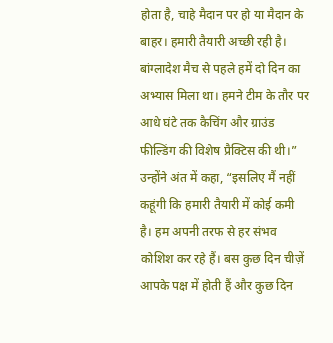होता है, चाहे मैदान पर हो या मैदान के बाहर। हमारी तैयारी अच्छी रही है। बांग्लादेश मैच से पहले हमें दो दिन का अभ्यास मिला था। हमने टीम के तौर पर आधे घंटे तक कैचिंग और ग्राउंड फील्डिंग की विशेष प्रैक्टिस की थी।”
उन्होंने अंत में कहा, “इसलिए मैं नहीं कहूंगी कि हमारी तैयारी में कोई कमी है। हम अपनी तरफ से हर संभव कोशिश कर रहे हैं। बस कुछ दिन चीज़ें आपके पक्ष में होती हैं और कुछ दिन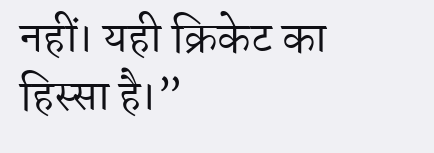नहीं। यही क्रिकेट का हिस्सा है।”